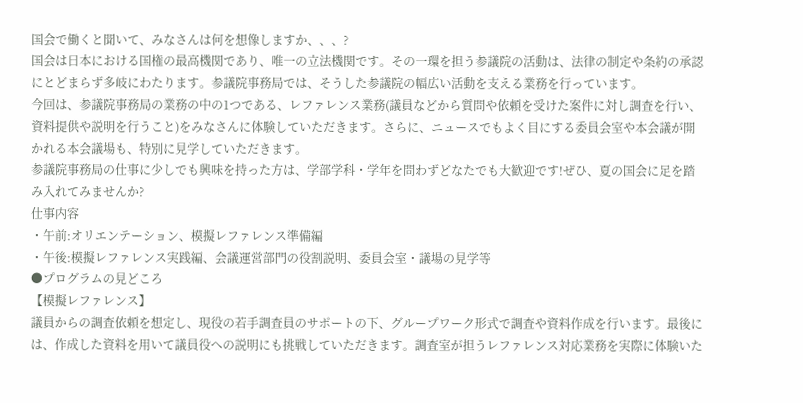国会で働くと聞いて、みなさんは何を想像しますか、、、?
国会は日本における国権の最高機関であり、唯一の立法機関です。その一環を担う参議院の活動は、法律の制定や条約の承認にとどまらず多岐にわたります。参議院事務局では、そうした参議院の幅広い活動を支える業務を行っています。
今回は、参議院事務局の業務の中の1つである、レファレンス業務(議員などから質問や依頼を受けた案件に対し調査を行い、資料提供や説明を行うこと)をみなさんに体験していただきます。さらに、ニュースでもよく目にする委員会室や本会議が開かれる本会議場も、特別に見学していただきます。
参議院事務局の仕事に少しでも興味を持った方は、学部学科・学年を問わずどなたでも大歓迎です!ぜひ、夏の国会に足を踏み入れてみませんか?
仕事内容
・午前:オリエンテーション、模擬レファレンス準備編
・午後:模擬レファレンス実践編、会議運営部門の役割説明、委員会室・議場の見学等
●プログラムの見どころ
【模擬レファレンス】
議員からの調査依頼を想定し、現役の若手調査員のサポートの下、グループワーク形式で調査や資料作成を行います。最後には、作成した資料を用いて議員役への説明にも挑戦していただきます。調査室が担うレファレンス対応業務を実際に体験いた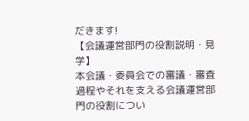だきます!
【会議運営部門の役割説明・見学】
本会議・委員会での審議・審査過程やそれを支える会議運営部門の役割につい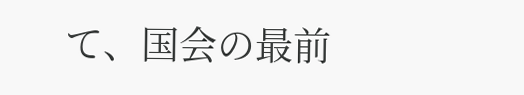て、国会の最前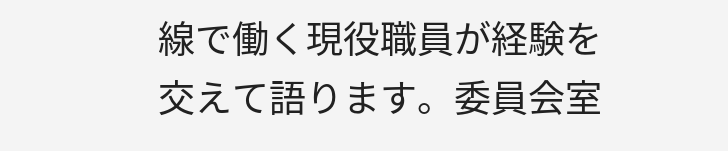線で働く現役職員が経験を交えて語ります。委員会室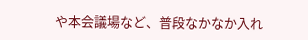や本会議場など、普段なかなか入れ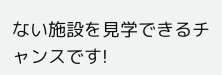ない施設を見学できるチャンスです!